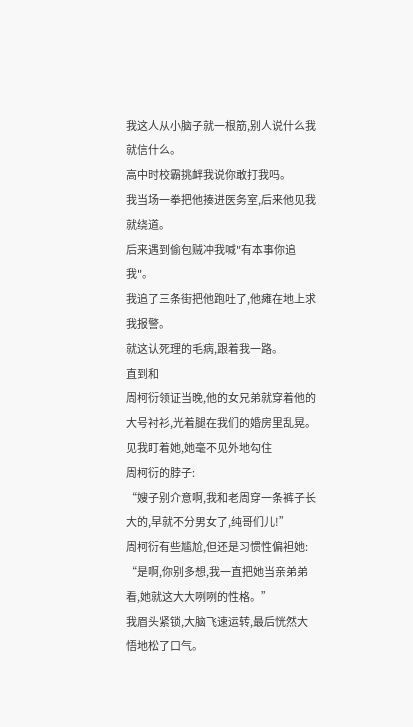我这人从小脑子就一根筋,别人说什么我就信什么。
高中时校霸挑衅我说你敢打我吗。
我当场一拳把他揍进医务室,后来他见我就绕道。
后来遇到偷包贼冲我喊"有本事你追我"。
我追了三条街把他跑吐了,他瘫在地上求我报警。
就这认死理的毛病,跟着我一路。
直到和
周柯衍领证当晚,他的女兄弟就穿着他的大号衬衫,光着腿在我们的婚房里乱晃。
见我盯着她,她毫不见外地勾住
周柯衍的脖子:
“嫂子别介意啊,我和老周穿一条裤子长大的,早就不分男女了,纯哥们儿!”
周柯衍有些尴尬,但还是习惯性偏袒她:
“是啊,你别多想,我一直把她当亲弟弟看,她就这大大咧咧的性格。”
我眉头紧锁,大脑飞速运转,最后恍然大悟地松了口气。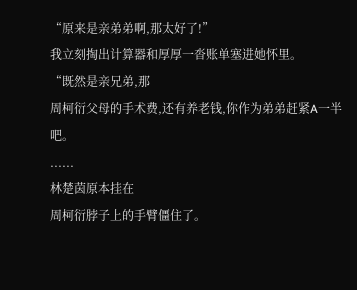“原来是亲弟弟啊,那太好了!”
我立刻掏出计算器和厚厚一沓账单塞进她怀里。
“既然是亲兄弟,那
周柯衍父母的手术费,还有养老钱,你作为弟弟赶紧A一半吧。
......
林楚茵原本挂在
周柯衍脖子上的手臂僵住了。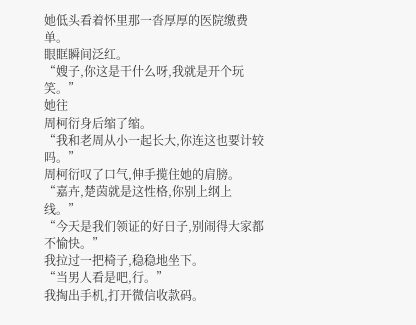她低头看着怀里那一沓厚厚的医院缴费单。
眼眶瞬间泛红。
“嫂子,你这是干什么呀,我就是开个玩笑。”
她往
周柯衍身后缩了缩。
“我和老周从小一起长大,你连这也要计较吗。”
周柯衍叹了口气,伸手揽住她的肩膀。
“嘉卉,楚茵就是这性格,你别上纲上线。”
“今天是我们领证的好日子,别闹得大家都不愉快。”
我拉过一把椅子,稳稳地坐下。
“当男人看是吧,行。”
我掏出手机,打开微信收款码。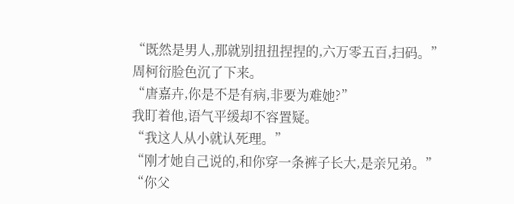“既然是男人,那就别扭扭捏捏的,六万零五百,扫码。”
周柯衍脸色沉了下来。
“唐嘉卉,你是不是有病,非要为难她?”
我盯着他,语气平缓却不容置疑。
“我这人从小就认死理。”
“刚才她自己说的,和你穿一条裤子长大,是亲兄弟。”
“你父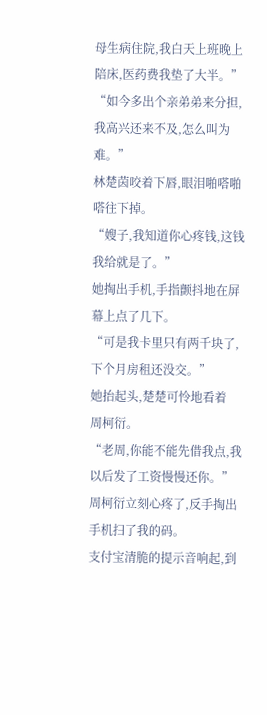母生病住院,我白天上班晚上陪床,医药费我垫了大半。”
“如今多出个亲弟弟来分担,我高兴还来不及,怎么叫为难。”
林楚茵咬着下唇,眼泪啪嗒啪嗒往下掉。
“嫂子,我知道你心疼钱,这钱我给就是了。”
她掏出手机,手指颤抖地在屏幕上点了几下。
“可是我卡里只有两千块了,下个月房租还没交。”
她抬起头,楚楚可怜地看着
周柯衍。
“老周,你能不能先借我点,我以后发了工资慢慢还你。”
周柯衍立刻心疼了,反手掏出手机扫了我的码。
支付宝清脆的提示音响起,到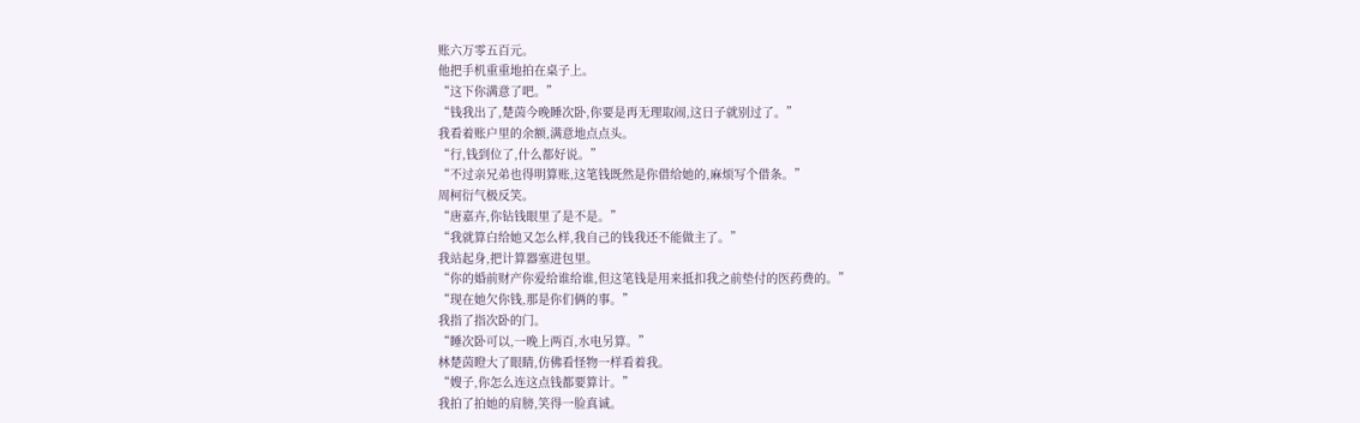账六万零五百元。
他把手机重重地拍在桌子上。
“这下你满意了吧。”
“钱我出了,楚茵今晚睡次卧,你要是再无理取闹,这日子就别过了。”
我看着账户里的余额,满意地点点头。
“行,钱到位了,什么都好说。”
“不过亲兄弟也得明算账,这笔钱既然是你借给她的,麻烦写个借条。”
周柯衍气极反笑。
“唐嘉卉,你钻钱眼里了是不是。”
“我就算白给她又怎么样,我自己的钱我还不能做主了。”
我站起身,把计算器塞进包里。
“你的婚前财产你爱给谁给谁,但这笔钱是用来抵扣我之前垫付的医药费的。”
“现在她欠你钱,那是你们俩的事。”
我指了指次卧的门。
“睡次卧可以,一晚上两百,水电另算。”
林楚茵瞪大了眼睛,仿佛看怪物一样看着我。
“嫂子,你怎么连这点钱都要算计。”
我拍了拍她的肩膀,笑得一脸真诚。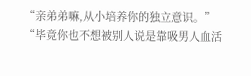“亲弟弟嘛,从小培养你的独立意识。”
“毕竟你也不想被别人说是靠吸男人血活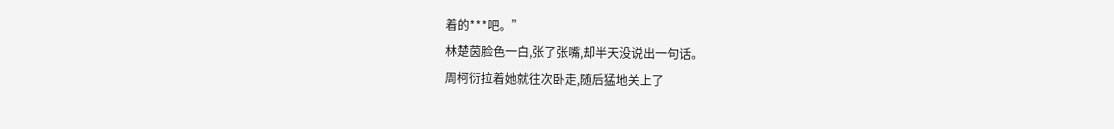着的***吧。”
林楚茵脸色一白,张了张嘴,却半天没说出一句话。
周柯衍拉着她就往次卧走,随后猛地关上了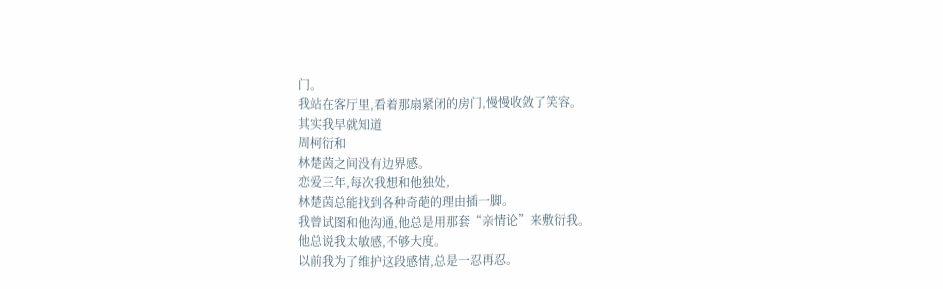门。
我站在客厅里,看着那扇紧闭的房门,慢慢收敛了笑容。
其实我早就知道
周柯衍和
林楚茵之间没有边界感。
恋爱三年,每次我想和他独处,
林楚茵总能找到各种奇葩的理由插一脚。
我曾试图和他沟通,他总是用那套“亲情论”来敷衍我。
他总说我太敏感,不够大度。
以前我为了维护这段感情,总是一忍再忍。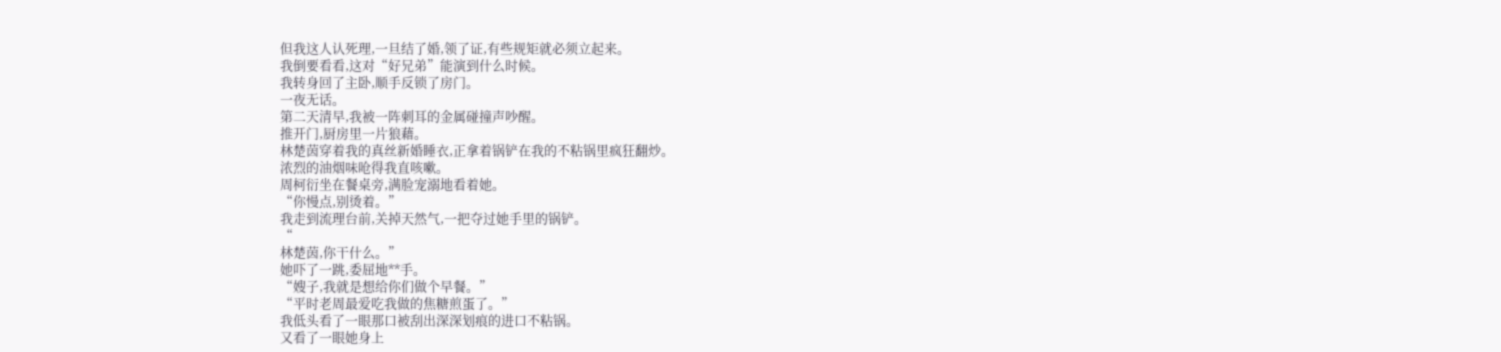但我这人认死理,一旦结了婚,领了证,有些规矩就必须立起来。
我倒要看看,这对“好兄弟”能演到什么时候。
我转身回了主卧,顺手反锁了房门。
一夜无话。
第二天清早,我被一阵刺耳的金属碰撞声吵醒。
推开门,厨房里一片狼藉。
林楚茵穿着我的真丝新婚睡衣,正拿着锅铲在我的不粘锅里疯狂翻炒。
浓烈的油烟味呛得我直咳嗽。
周柯衍坐在餐桌旁,满脸宠溺地看着她。
“你慢点,别烫着。”
我走到流理台前,关掉天然气,一把夺过她手里的锅铲。
“
林楚茵,你干什么。”
她吓了一跳,委屈地**手。
“嫂子,我就是想给你们做个早餐。”
“平时老周最爱吃我做的焦糖煎蛋了。”
我低头看了一眼那口被刮出深深划痕的进口不粘锅。
又看了一眼她身上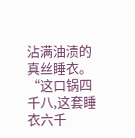沾满油渍的真丝睡衣。
“这口锅四千八,这套睡衣六千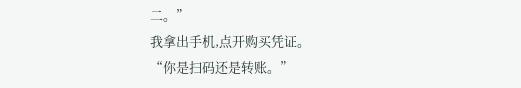二。”
我拿出手机,点开购买凭证。
“你是扫码还是转账。”